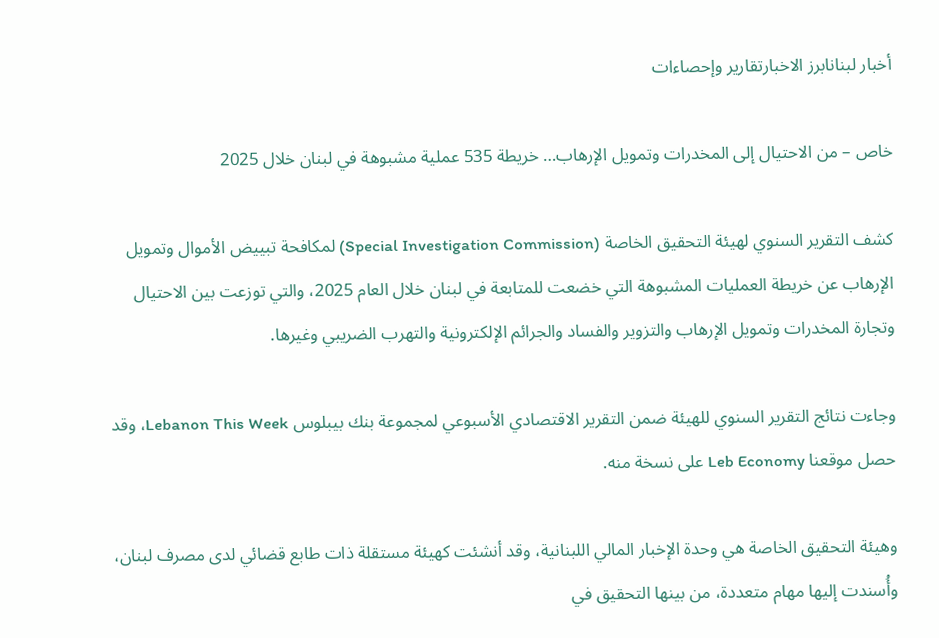أخبار لبنانابرز الاخبارتقارير وإحصاءات

خاص – من الاحتيال إلى المخدرات وتمويل الإرهاب… خريطة 535 عملية مشبوهة في لبنان خلال 2025

كشف التقرير السنوي لهيئة التحقيق الخاصة (Special Investigation Commission) لمكافحة تبييض الأموال وتمويل الإرهاب عن خريطة العمليات المشبوهة التي خضعت للمتابعة في لبنان خلال العام 2025، والتي توزعت بين الاحتيال وتجارة المخدرات وتمويل الإرهاب والتزوير والفساد والجرائم الإلكترونية والتهرب الضريبي وغيرها.

وجاءت نتائج التقرير السنوي للهيئة ضمن التقرير الاقتصادي الأسبوعي لمجموعة بنك بيبلوس Lebanon This Week، وقد حصل موقعنا Leb Economy على نسخة منه.

وهيئة التحقيق الخاصة هي وحدة الإخبار المالي اللبنانية، وقد أنشئت كهيئة مستقلة ذات طابع قضائي لدى مصرف لبنان، وأُسندت إليها مهام متعددة، من بينها التحقيق في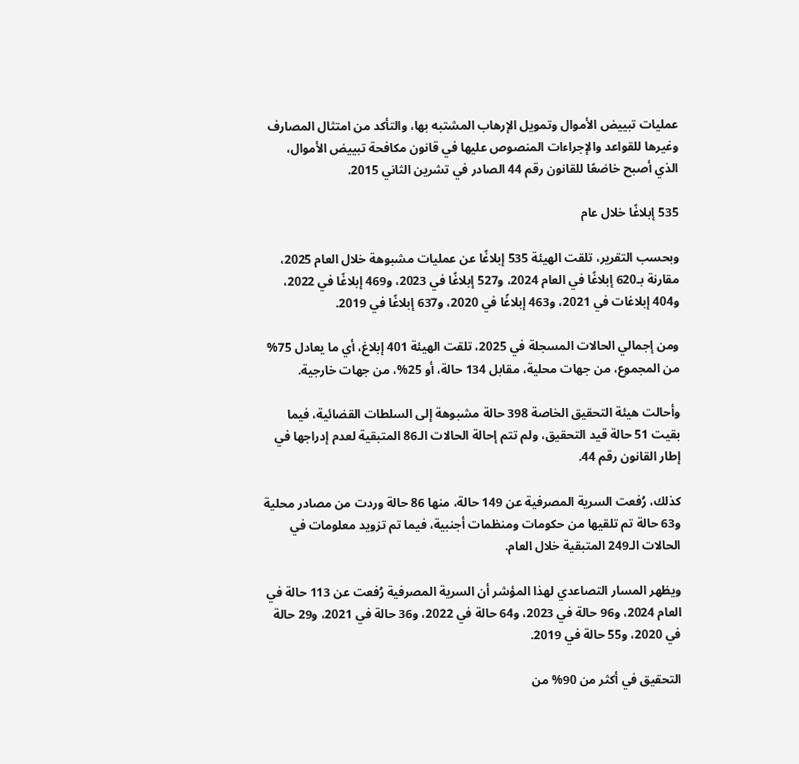عمليات تبييض الأموال وتمويل الإرهاب المشتبه بها، والتأكد من امتثال المصارف وغيرها للقواعد والإجراءات المنصوص عليها في قانون مكافحة تبييض الأموال، الذي أصبح خاضعًا للقانون رقم 44 الصادر في تشرين الثاني 2015.

535 إبلاغًا خلال عام

وبحسب التقرير، تلقت الهيئة 535 إبلاغًا عن عمليات مشبوهة خلال العام 2025، مقارنة بـ620 إبلاغًا في العام 2024، و527 إبلاغًا في 2023، و469 إبلاغًا في 2022، و404 إبلاغات في 2021، و463 إبلاغًا في 2020، و637 إبلاغًا في 2019.

ومن إجمالي الحالات المسجلة في 2025، تلقت الهيئة 401 إبلاغ، أي ما يعادل 75% من المجموع، من جهات محلية، مقابل 134 حالة، أو 25%، من جهات خارجية.

وأحالت هيئة التحقيق الخاصة 398 حالة مشبوهة إلى السلطات القضائية، فيما بقيت 51 حالة قيد التحقيق، ولم تتم إحالة الحالات الـ86 المتبقية لعدم إدراجها في إطار القانون رقم 44.

كذلك، رُفعت السرية المصرفية عن 149 حالة، منها 86 حالة وردت من مصادر محلية و63 حالة تم تلقيها من حكومات ومنظمات أجنبية، فيما تم تزويد معلومات في الحالات الـ249 المتبقية خلال العام.

ويظهر المسار التصاعدي لهذا المؤشر أن السرية المصرفية رُفعت عن 113 حالة في العام 2024، و96 حالة في 2023، و64 حالة في 2022، و36 حالة في 2021، و29 حالة في 2020، و55 حالة في 2019.

التحقيق في أكثر من 90% من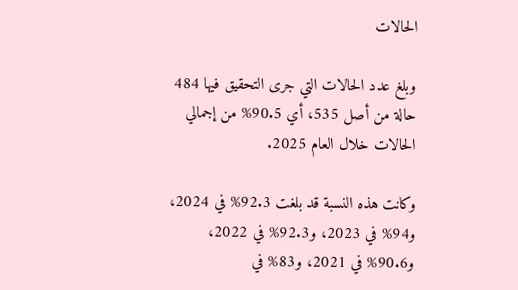الحالات

وبلغ عدد الحالات التي جرى التحقيق فيها 484 حالة من أصل 535، أي 90.5% من إجمالي الحالات خلال العام 2025.

وكانت هذه النسبة قد بلغت 92.3% في 2024، و94% في 2023، و92.3% في 2022، و90.6% في 2021، و83% في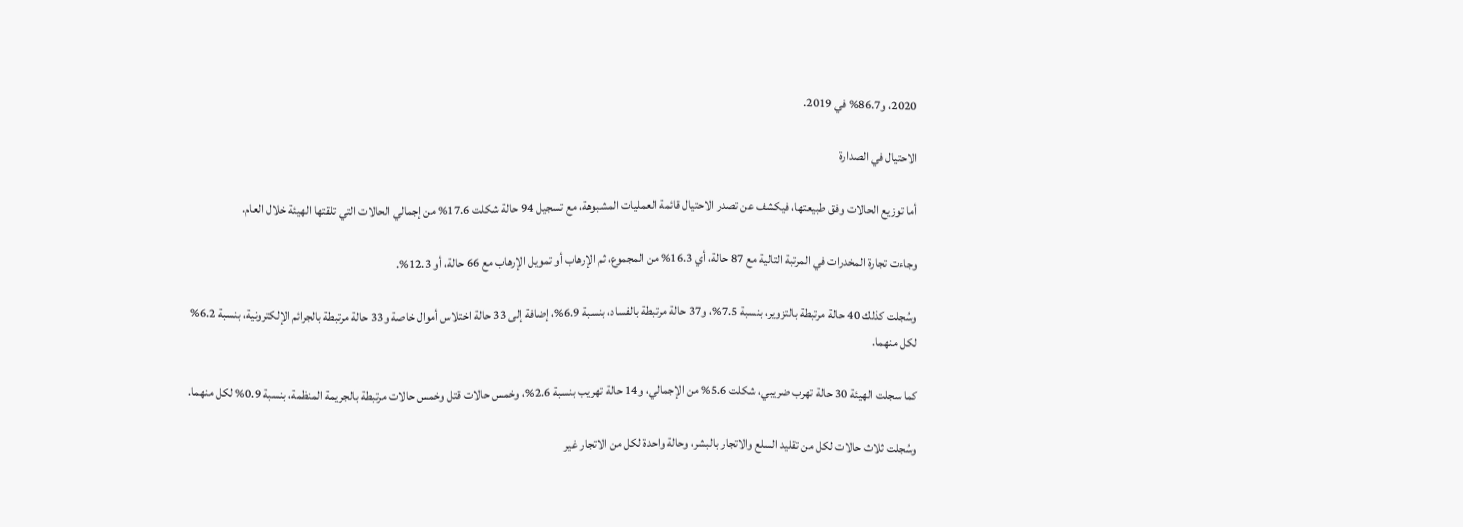2020، و86.7% في 2019.

الاحتيال في الصدارة

أما توزيع الحالات وفق طبيعتها، فيكشف عن تصدر الاحتيال قائمة العمليات المشبوهة، مع تسجيل 94 حالة شكلت 17.6% من إجمالي الحالات التي تلقتها الهيئة خلال العام.

وجاءت تجارة المخدرات في المرتبة التالية مع 87 حالة، أي 16.3% من المجموع، ثم الإرهاب أو تمويل الإرهاب مع 66 حالة، أو 12.3%.

وسُجلت كذلك 40 حالة مرتبطة بالتزوير، بنسبة 7.5%، و37 حالة مرتبطة بالفساد، بنسبة 6.9%، إضافة إلى 33 حالة اختلاس أموال خاصة و33 حالة مرتبطة بالجرائم الإلكترونية، بنسبة 6.2% لكل منهما.

كما سجلت الهيئة 30 حالة تهرب ضريبي، شكلت 5.6% من الإجمالي، و14 حالة تهريب بنسبة 2.6%، وخمس حالات قتل وخمس حالات مرتبطة بالجريمة المنظمة، بنسبة 0.9% لكل منهما.

وسُجلت ثلاث حالات لكل من تقليد السلع والاتجار بالبشر، وحالة واحدة لكل من الاتجار غير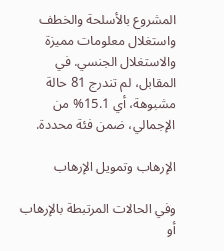المشروع بالأسلحة والخطف واستغلال معلومات مميزة والاستغلال الجنسي. في المقابل، لم تندرج 81 حالة مشبوهة، أي 15.1% من الإجمالي، ضمن فئة محددة.

الإرهاب وتمويل الإرهاب

وفي الحالات المرتبطة بالإرهاب أو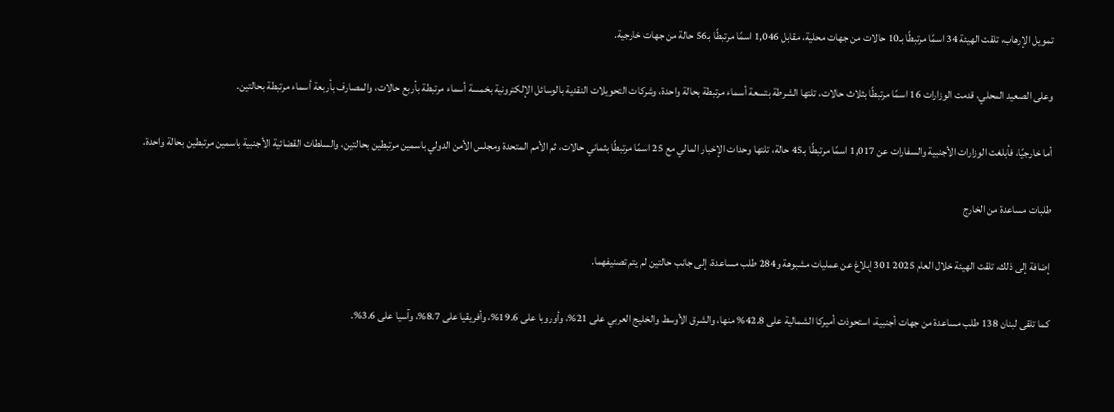تمويل الإرهاب، تلقت الهيئة 34 اسمًا مرتبطًا بـ10 حالات من جهات محلية، مقابل 1,046 اسمًا مرتبطًا بـ56 حالة من جهات خارجية.

وعلى الصعيد المحلي، قدمت الوزارات 16 اسمًا مرتبطًا بثلاث حالات، تلتها الشرطة بتسعة أسماء مرتبطة بحالة واحدة، وشركات التحويلات النقدية بالوسائل الإلكترونية بخمسة أسماء مرتبطة بأربع حالات، والمصارف بأربعة أسماء مرتبطة بحالتين.

أما خارجيًا، فأبلغت الوزارات الأجنبية والسفارات عن 1,017 اسمًا مرتبطًا بـ45 حالة، تلتها وحدات الإخبار المالي مع 25 اسمًا مرتبطًا بثماني حالات، ثم الأمم المتحدة ومجلس الأمن الدولي باسمين مرتبطين بحالتين، والسلطات القضائية الأجنبية باسمين مرتبطين بحالة واحدة.

طلبات مساعدة من الخارج

إضافة إلى ذلك، تلقت الهيئة خلال العام 2025 301 إبلاغ عن عمليات مشبوهة و284 طلب مساعدة، إلى جانب حالتين لم يتم تصنيفهما.

كما تلقى لبنان 138 طلب مساعدة من جهات أجنبية، استحوذت أميركا الشمالية على 42.8% منها، والشرق الأوسط والخليج العربي على 21%، وأوروبا على 19.6%، وأفريقيا على 8.7%، وآسيا على 3.6%.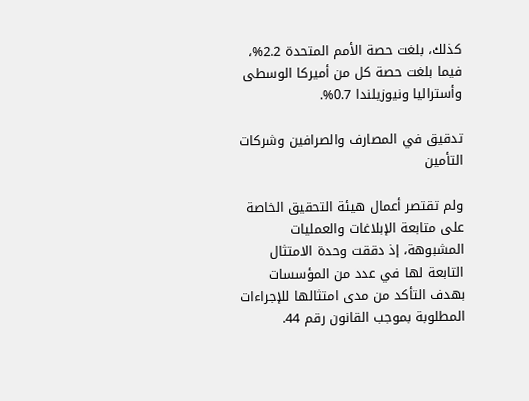كذلك، بلغت حصة الأمم المتحدة 2.2%، فيما بلغت حصة كل من أميركا الوسطى وأستراليا ونيوزيلندا 0.7%.

تدقيق في المصارف والصرافين وشركات التأمين

ولم تقتصر أعمال هيئة التحقيق الخاصة على متابعة الإبلاغات والعمليات المشبوهة، إذ دققت وحدة الامتثال التابعة لها في عدد من المؤسسات بهدف التأكد من مدى امتثالها للإجراءات المطلوبة بموجب القانون رقم 44.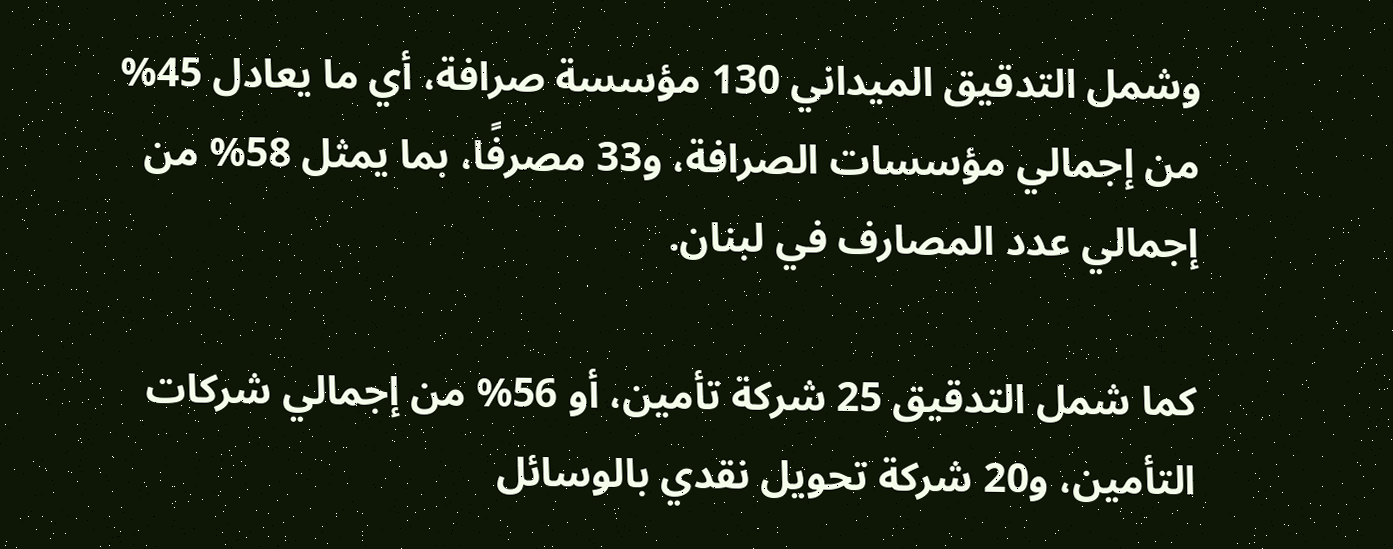وشمل التدقيق الميداني 130 مؤسسة صرافة، أي ما يعادل 45% من إجمالي مؤسسات الصرافة، و33 مصرفًا، بما يمثل 58% من إجمالي عدد المصارف في لبنان.

كما شمل التدقيق 25 شركة تأمين، أو 56% من إجمالي شركات التأمين، و20 شركة تحويل نقدي بالوسائل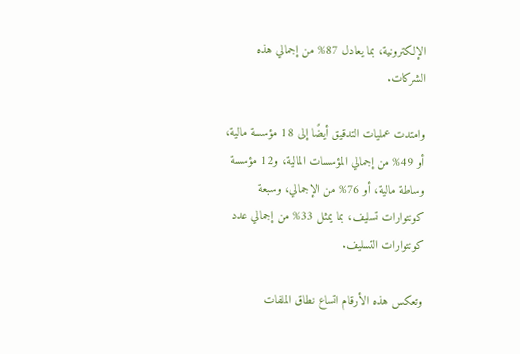الإلكترونية، بما يعادل 87% من إجمالي هذه الشركات.

وامتدت عمليات التدقيق أيضًا إلى 18 مؤسسة مالية، أو 49% من إجمالي المؤسسات المالية، و12 مؤسسة وساطة مالية، أو 76% من الإجمالي، وسبعة كونتوارات تسليف، بما يمثل 33% من إجمالي عدد كونتوارات التسليف.

وتعكس هذه الأرقام اتساع نطاق الملفات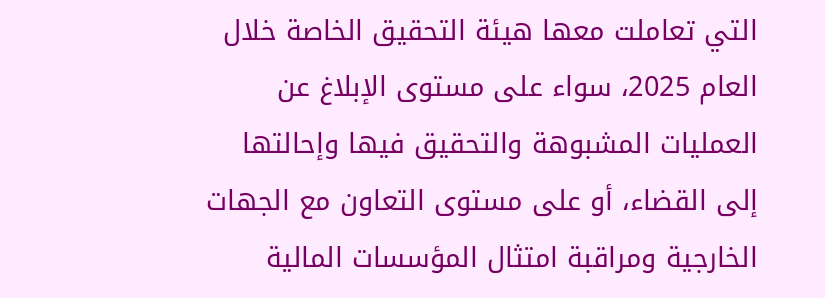التي تعاملت معها هيئة التحقيق الخاصة خلال العام 2025، سواء على مستوى الإبلاغ عن العمليات المشبوهة والتحقيق فيها وإحالتها إلى القضاء، أو على مستوى التعاون مع الجهات الخارجية ومراقبة امتثال المؤسسات المالية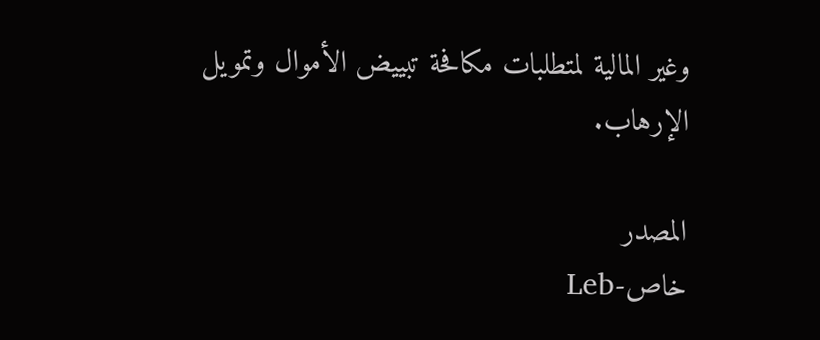وغير المالية لمتطلبات مكافحة تبييض الأموال وتمويل الإرهاب.

المصدر
خاص-Leb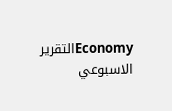Economyالتقرير الاسبوعي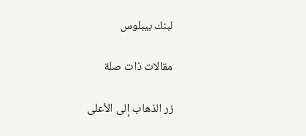لبنك بيبلوس

مقالات ذات صلة

زر الذهاب إلى الأعلى